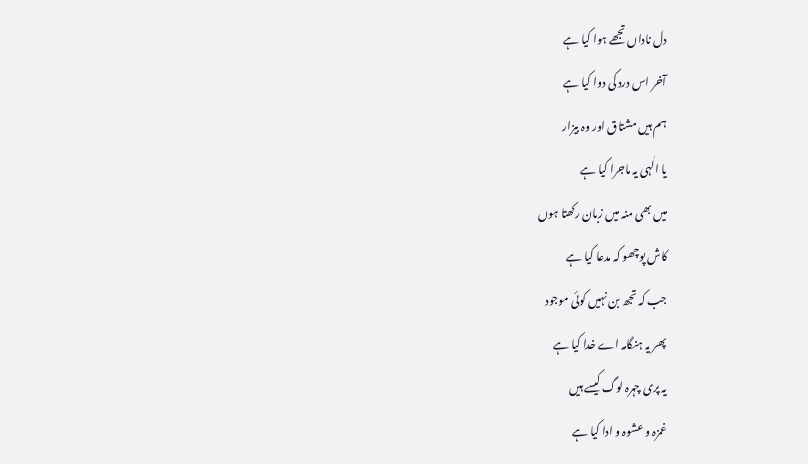دل ناداں تجھے ہوا کیا ہے
آخر اس درد کی دوا کیا ہے
ہم ہیں مشتاق اور وہ بیزار
یا الٰہی یہ ماجرا کیا ہے
میں بھی منہ میں زبان رکھتا ہوں
کاش پوچھو کہ مدعا کیا ہے
جب کہ تجھ بن نہیں کوئی موجود
پھر یہ ہنگامہ اے خدا کیا ہے
یہ پری چہرہ لوگ کیسے ہیں
غمزہ و عشوہ و ادا کیا ہے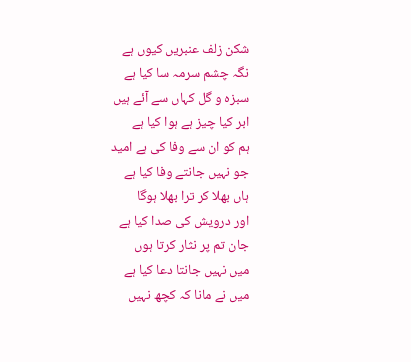شکن زلف عنبریں کیوں ہے
نگہ چشم سرمہ سا کیا ہے
سبزہ و گل کہاں سے آئے ہیں
ابر کیا چیز ہے ہوا کیا ہے
ہم کو ان سے وفا کی ہے امید
جو نہیں جانتے وفا کیا ہے
ہاں بھلا کر ترا بھلا ہوگا
اور درویش کی صدا کیا ہے
جان تم پر نثار کرتا ہوں
میں نہیں جانتا دعا کیا ہے
میں نے مانا کہ کچھ نہیں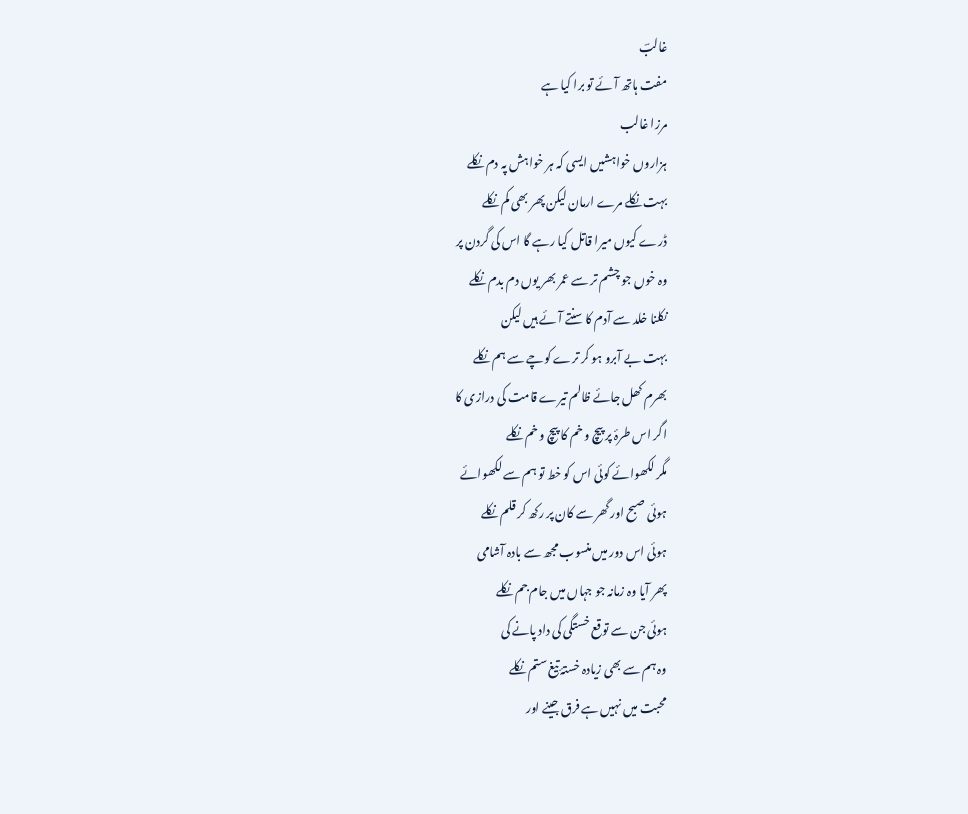غالبؔ
مفت ہاتھ آئے تو برا کیا ہے
مرزا غالب
ہزاروں خواہشیں ایسی کہ ہر خواہش پہ دم نکلے
بہت نکلے مرے ارمان لیکن پھر بھی کم نکلے
ڈرے کیوں میرا قاتل کیا رہے گا اس کی گردن پر
وہ خوں جو چشم تر سے عمر بھر یوں دم بدم نکلے
نکلنا خلد سے آدم کا سنتے آئے ہیں لیکن
بہت بے آبرو ہو کر ترے کوچے سے ہم نکلے
بھرم کھل جائے ظالم تیرے قامت کی درازی کا
اگر اس طرۂ پر پیچ و خم کا پیچ و خم نکلے
مگر لکھوائے کوئی اس کو خط تو ہم سے لکھوائے
ہوئی صبح اور گھر سے کان پر رکھ کر قلم نکلے
ہوئی اس دور میں منسوب مجھ سے بادہ آشامی
پھر آیا وہ زمانہ جو جہاں میں جام جم نکلے
ہوئی جن سے توقع خستگی کی داد پانے کی
وہ ہم سے بھی زیادہ خستۂ تیغ ستم نکلے
محبت میں نہیں ہے فرق جینے اور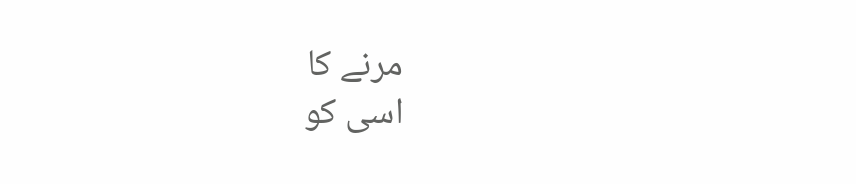مرنے کا
اسی کو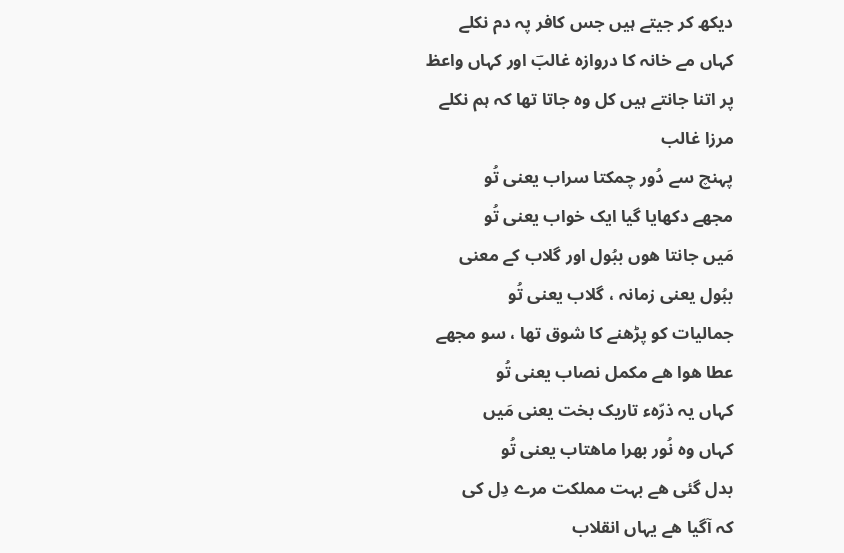دیکھ کر جیتے ہیں جس کافر پہ دم نکلے
کہاں مے خانہ کا دروازہ غالبؔ اور کہاں واعظ
پر اتنا جانتے ہیں کل وہ جاتا تھا کہ ہم نکلے
مرزا غالب
پہنچ سے دُور چمکتا سراب یعنی تُو
مجھے دکھایا گیا ایک خواب یعنی تُو
مَیں جانتا ھوں ببُول اور گلاب کے معنی
ببُول یعنی زمانہ ، گلاب یعنی تُو
جمالیات کو پڑھنے کا شوق تھا ، سو مجھے
عطا ھوا ھے مکمل نصاب یعنی تُو
کہاں یہ ذرّہء تاریک بخت یعنی مَیں
کہاں وہ نُور بھرا ماھتاب یعنی تُو
بدل گئی ھے بہت مملکت مرے دِل کی
کہ آگیا ھے یہاں انقلاب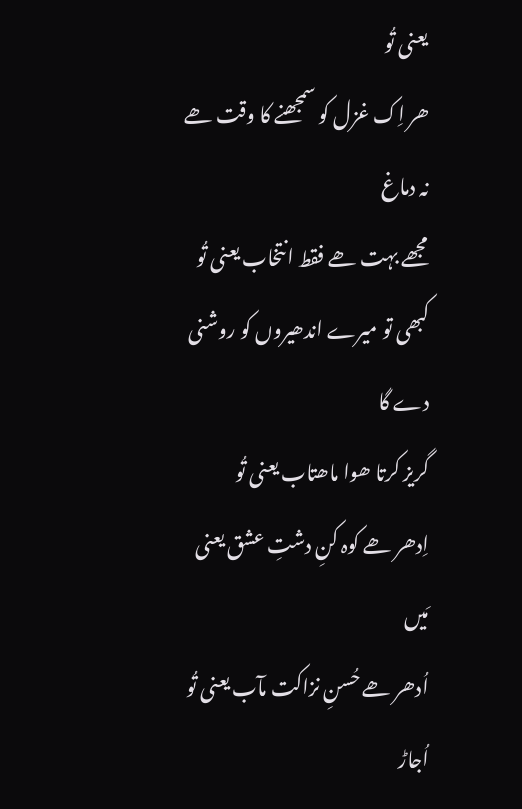یعنی تُو
ھر اِک غزل کو سمجھنے کا وقت ھے نہ دماغ
مجھے بہت ھے فقط انتخاب یعنی تُو
کبھی تو میرے اندھیروں کو روشنی دے گا
گریز کرتا ھوا ماھتاب یعنی تُو
اِدھر ھے کوہ کنِ دشتِ عشق یعنی مَیں
اُدھر ھے حُسنِ نزاکت مآب یعنی تُو
اُجاڑ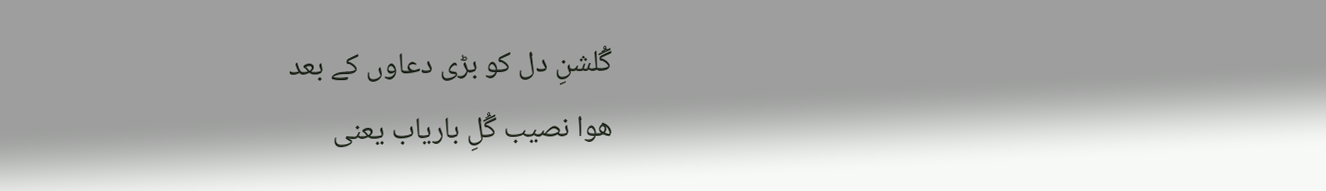گُلشنِ دل کو بڑی دعاوں کے بعد
ھوا نصیب گُلِ باریاب یعنی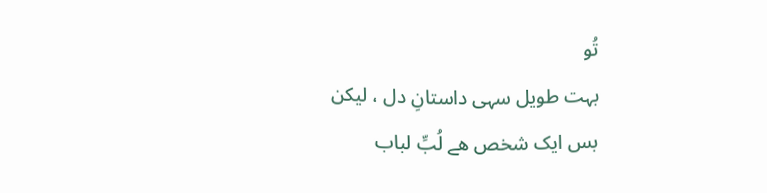تُو
بہت طویل سہی داستانِ دل ، لیکن
بس ایک شخص ھے لُبِّ لباب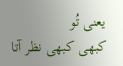یعنی تُو
کبھی کبھی نظر آتا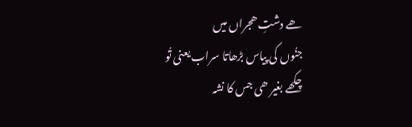ھے دشتِ ھجراں میں
جنُوں کی پیاس بڑھاتا سراب یعنی تُو
چکھے بغیر ھی جس کا نشہ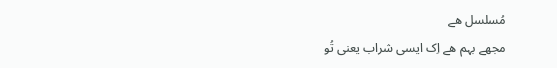مُسلسل ھے
مجھے بہم ھے اِک ایسی شراب یعنی تُو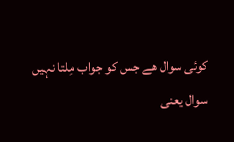کوئی سوال ھے جس کو جواب مِلتا نہیں
سوال یعنی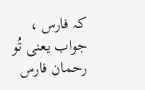کہ فارس ، جواب یعنی تُو
رحمان فارس